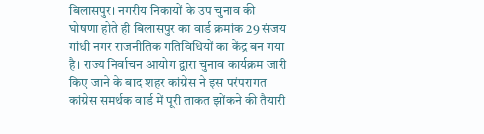बिलासपुर। नगरीय निकायों के उप चुनाव की घोषणा होते ही बिलासपुर का वार्ड क्रमांक 29 संजय गांधी नगर राजनीतिक गतिविधियों का केंद्र बन गया है। राज्य निर्वाचन आयोग द्वारा चुनाव कार्यक्रम जारी किए जाने के बाद शहर कांग्रेस ने इस परंपरागत कांग्रेस समर्थक वार्ड में पूरी ताकत झोंकने की तैयारी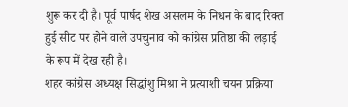शुरू कर दी है। पूर्व पार्षद शेख असलम के निधन के बाद रिक्त हुई सीट पर होने वाले उपचुनाव को कांग्रेस प्रतिष्ठा की लड़ाई के रूप में देख रही है।
शहर कांग्रेस अध्यक्ष सिद्धांशु मिश्रा ने प्रत्याशी चयन प्रक्रिया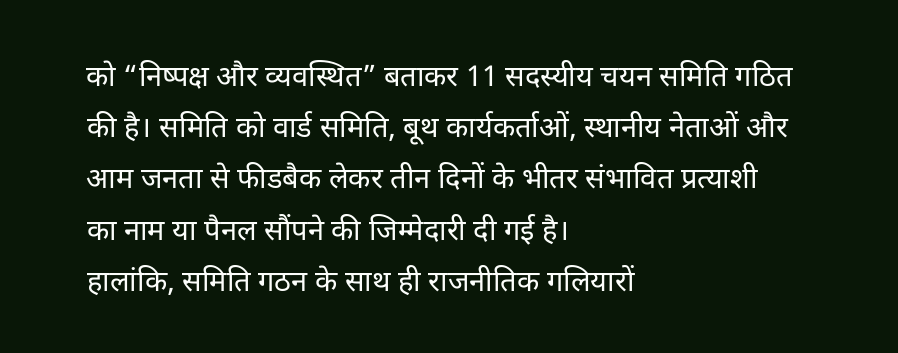को “निष्पक्ष और व्यवस्थित” बताकर 11 सदस्यीय चयन समिति गठित की है। समिति को वार्ड समिति, बूथ कार्यकर्ताओं, स्थानीय नेताओं और आम जनता से फीडबैक लेकर तीन दिनों के भीतर संभावित प्रत्याशी का नाम या पैनल सौंपने की जिम्मेदारी दी गई है।
हालांकि, समिति गठन के साथ ही राजनीतिक गलियारों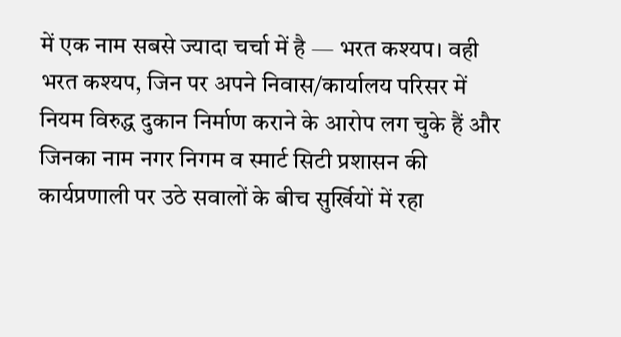में एक नाम सबसे ज्यादा चर्चा में है — भरत कश्यप। वही भरत कश्यप, जिन पर अपने निवास/कार्यालय परिसर में नियम विरुद्ध दुकान निर्माण कराने के आरोप लग चुके हैं और जिनका नाम नगर निगम व स्मार्ट सिटी प्रशासन की कार्यप्रणाली पर उठे सवालों के बीच सुर्खियों में रहा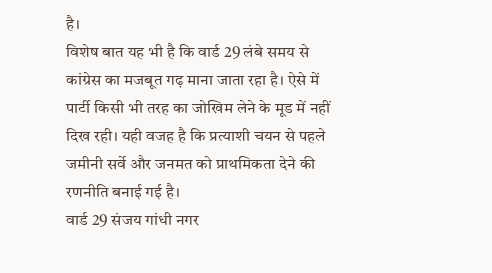है।
विशेष बात यह भी है कि वार्ड 29 लंबे समय से कांग्रेस का मजबूत गढ़ माना जाता रहा है। ऐसे में पार्टी किसी भी तरह का जोखिम लेने के मूड में नहीं दिख रही। यही वजह है कि प्रत्याशी चयन से पहले जमीनी सर्वे और जनमत को प्राथमिकता देने की रणनीति बनाई गई है।
वार्ड 29 संजय गांधी नगर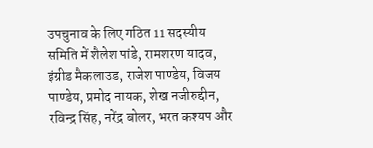उपचुनाव के लिए गठित 11 सदस्यीय समिति में शैलेश पांडे, रामशरण यादव, इंग्रीड मैकलाउड, राजेश पाण्डेय, विजय पाण्डेय, प्रमोद नायक, शेख नजीरुद्दीन, रविन्द्र सिंह, नरेंद्र बोलर, भरत कश्यप और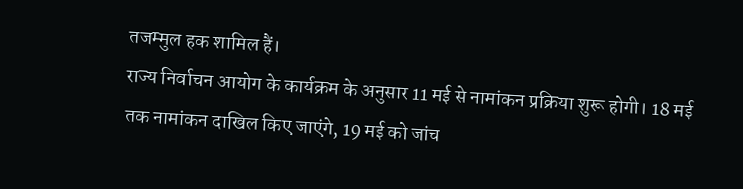तजम्मुल हक शामिल हैं।
राज्य निर्वाचन आयोग के कार्यक्रम के अनुसार 11 मई से नामांकन प्रक्रिया शुरू होगी। 18 मई तक नामांकन दाखिल किए जाएंगे, 19 मई को जांच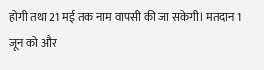होगी तथा 21 मई तक नाम वापसी की जा सकेगी। मतदान 1 जून को और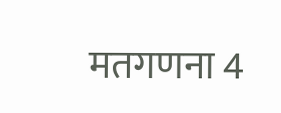मतगणना 4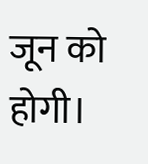जून को होगी।